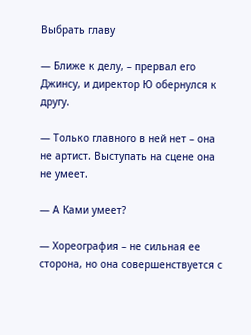Выбрать главу

— Ближе к делу, – прервал его Джинсу, и директор Ю обернулся к другу.

— Только главного в ней нет – она не артист. Выступать на сцене она не умеет.

— А Ками умеет?

— Хореография – не сильная ее сторона, но она совершенствуется с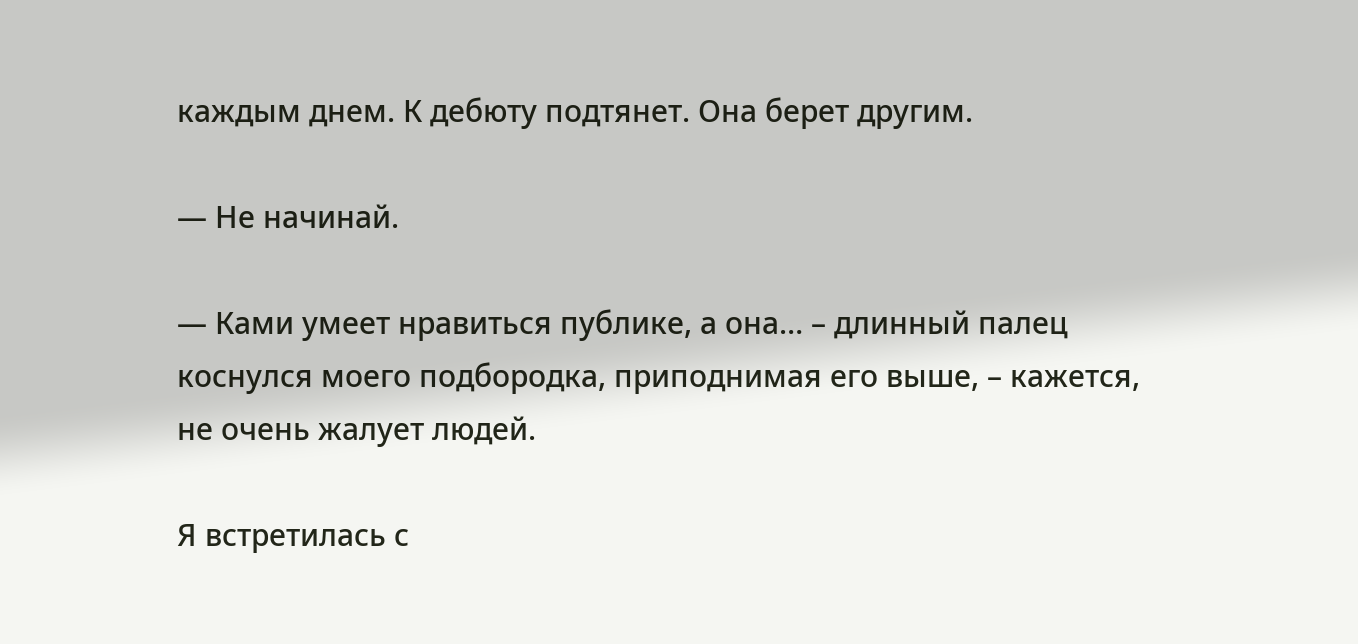каждым днем. К дебюту подтянет. Она берет другим.

— Не начинай.

— Ками умеет нравиться публике, а она… – длинный палец коснулся моего подбородка, приподнимая его выше, – кажется, не очень жалует людей.

Я встретилась с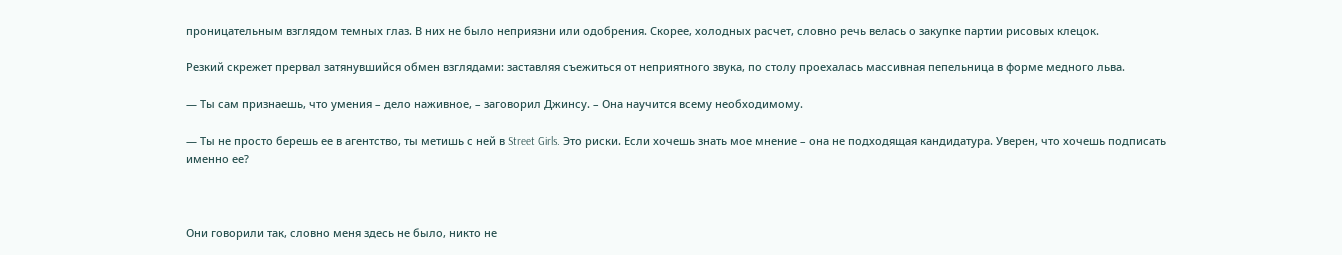проницательным взглядом темных глаз. В них не было неприязни или одобрения. Скорее, холодных расчет, словно речь велась о закупке партии рисовых клецок.

Резкий скрежет прервал затянувшийся обмен взглядами: заставляя съежиться от неприятного звука, по столу проехалась массивная пепельница в форме медного льва.

— Ты сам признаешь, что умения – дело наживное, – заговорил Джинсу. – Она научится всему необходимому.

— Ты не просто берешь ее в агентство, ты метишь с ней в Street Girls. Это риски. Если хочешь знать мое мнение – она не подходящая кандидатура. Уверен, что хочешь подписать именно ее?



Они говорили так, словно меня здесь не было, никто не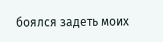боялся задеть моих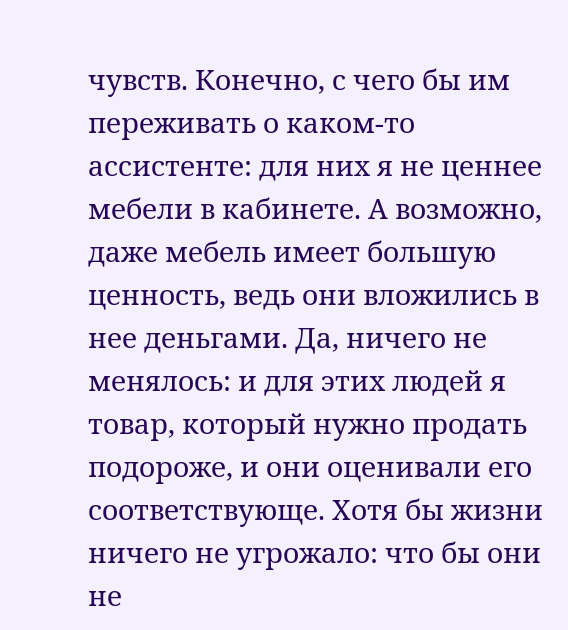чувств. Конечно, с чего бы им переживать о каком-то ассистенте: для них я не ценнее мебели в кабинете. А возможно, даже мебель имеет большую ценность, ведь они вложились в нее деньгами. Да, ничего не менялось: и для этих людей я товар, который нужно продать подороже, и они оценивали его соответствующе. Хотя бы жизни ничего не угрожало: что бы они не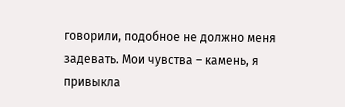говорили, подобное не должно меня задевать. Мои чувства – камень, я привыкла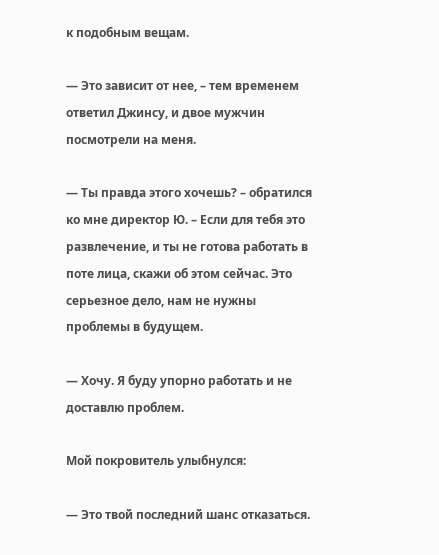к подобным вещам.

— Это зависит от нее, – тем временем ответил Джинсу, и двое мужчин посмотрели на меня.

— Ты правда этого хочешь? – обратился ко мне директор Ю. – Если для тебя это развлечение, и ты не готова работать в поте лица, скажи об этом сейчас. Это серьезное дело, нам не нужны проблемы в будущем.

— Хочу. Я буду упорно работать и не доставлю проблем.

Мой покровитель улыбнулся:

— Это твой последний шанс отказаться.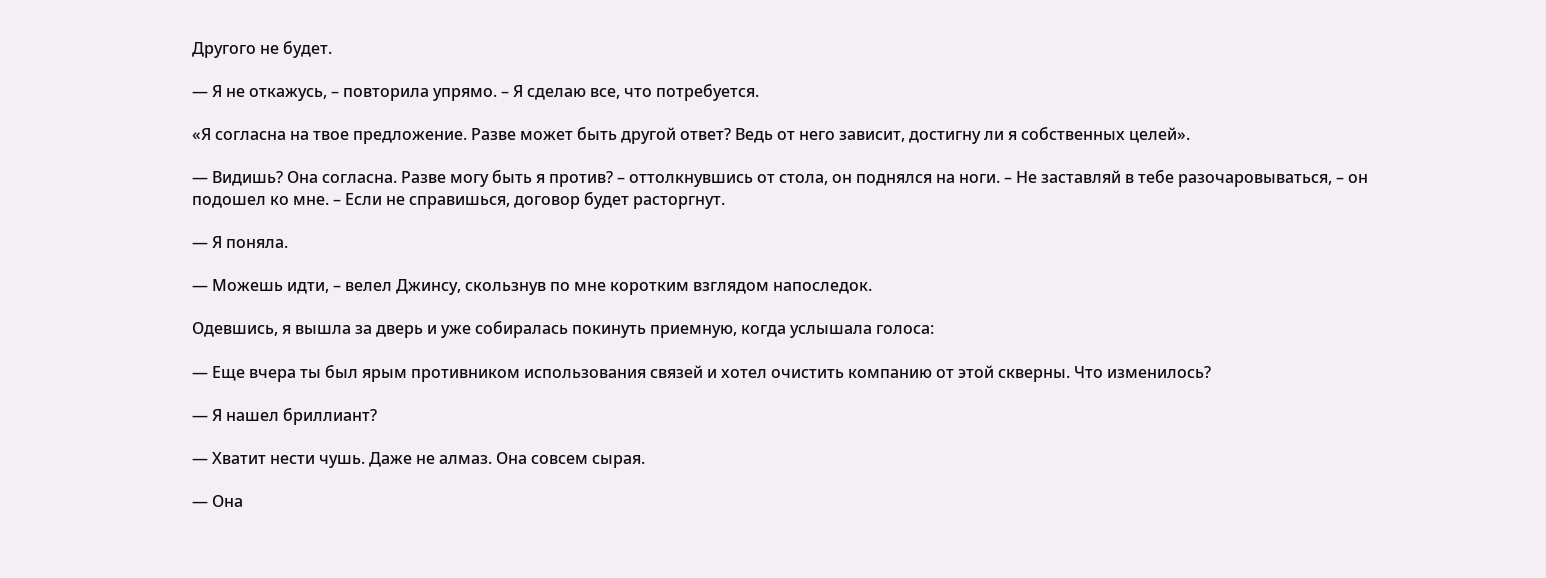Другого не будет.

— Я не откажусь, – повторила упрямо. – Я сделаю все, что потребуется.

«Я согласна на твое предложение. Разве может быть другой ответ? Ведь от него зависит, достигну ли я собственных целей».

— Видишь? Она согласна. Разве могу быть я против? – оттолкнувшись от стола, он поднялся на ноги. – Не заставляй в тебе разочаровываться, – он подошел ко мне. – Если не справишься, договор будет расторгнут.

— Я поняла.

— Можешь идти, – велел Джинсу, скользнув по мне коротким взглядом напоследок.

Одевшись, я вышла за дверь и уже собиралась покинуть приемную, когда услышала голоса:

— Еще вчера ты был ярым противником использования связей и хотел очистить компанию от этой скверны. Что изменилось?

— Я нашел бриллиант?

— Хватит нести чушь. Даже не алмаз. Она совсем сырая.

— Она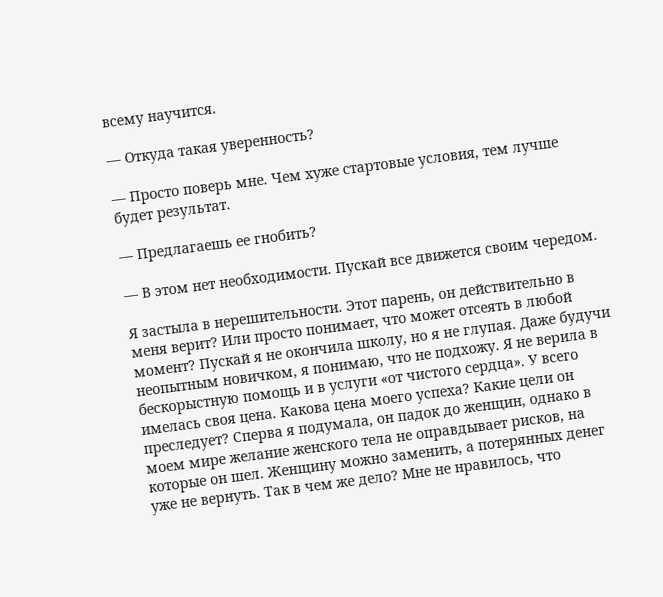всему научится.

— Откуда такая уверенность?

— Просто поверь мне. Чем хуже стартовые условия, тем лучше будет результат.

— Предлагаешь ее гнобить?

— В этом нет необходимости. Пускай все движется своим чередом.

Я застыла в нерешительности. Этот парень, он действительно в меня верит? Или просто понимает, что может отсеять в любой момент? Пускай я не окончила школу, но я не глупая. Даже будучи неопытным новичком, я понимаю, что не подхожу. Я не верила в бескорыстную помощь и в услуги «от чистого сердца». У всего имелась своя цена. Какова цена моего успеха? Какие цели он преследует? Сперва я подумала, он падок до женщин, однако в моем мире желание женского тела не оправдывает рисков, на которые он шел. Женщину можно заменить, а потерянных денег уже не вернуть. Так в чем же дело? Мне не нравилось, что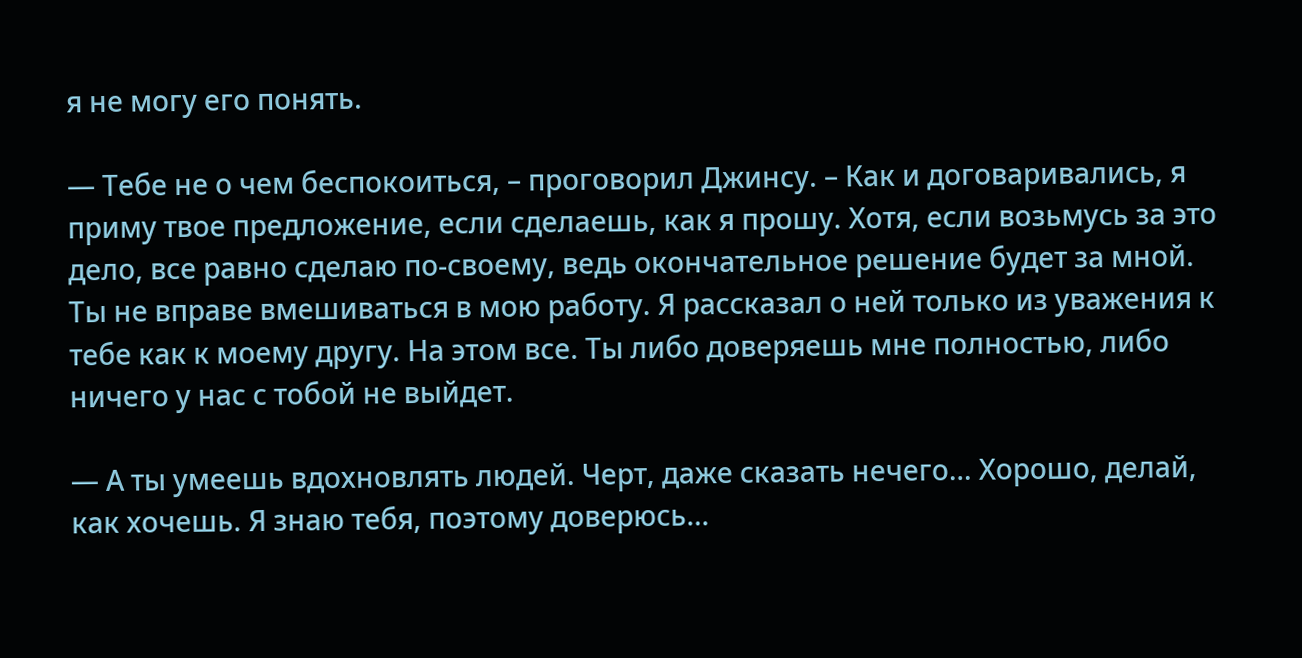я не могу его понять.

— Тебе не о чем беспокоиться, – проговорил Джинсу. – Как и договаривались, я приму твое предложение, если сделаешь, как я прошу. Хотя, если возьмусь за это дело, все равно сделаю по-своему, ведь окончательное решение будет за мной. Ты не вправе вмешиваться в мою работу. Я рассказал о ней только из уважения к тебе как к моему другу. На этом все. Ты либо доверяешь мне полностью, либо ничего у нас с тобой не выйдет.

— А ты умеешь вдохновлять людей. Черт, даже сказать нечего… Хорошо, делай, как хочешь. Я знаю тебя, поэтому доверюсь…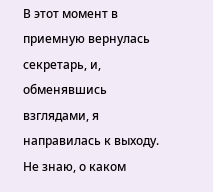В этот момент в приемную вернулась секретарь, и, обменявшись взглядами, я направилась к выходу. Не знаю, о каком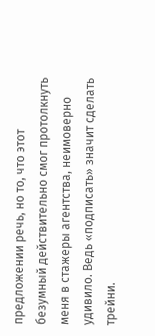предложении речь, но то, что этот безумный действительно смог протолкнуть меня в стажеры агентства, неимоверно удивило. Ведь «подписать» значит сделать трейни.